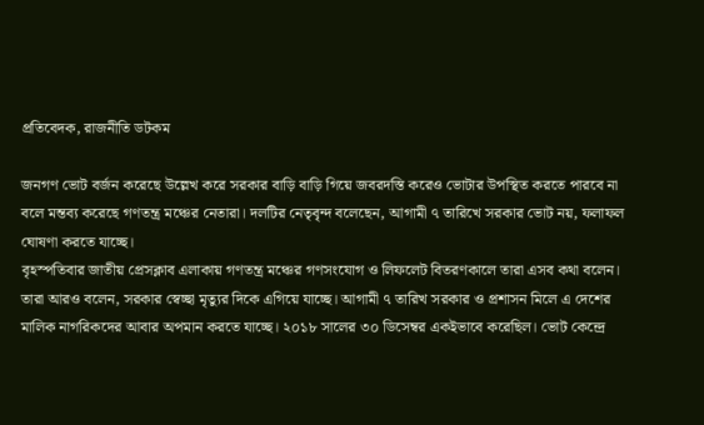প্রতিবেদক, রাজনীতি ডটকম

জনগণ ভোট বর্জন করেছে উল্লেখ করে সরকার বাড়ি বাড়ি গিয়ে জবরদস্তি করেও ভোটার উপস্থিত করতে পারবে না বলে মন্তব্য করেছে গণতন্ত্র মঞ্চের নেতারা। দলটির নেতৃবৃন্দ বলেছেন, আগামী ৭ তারিখে সরকার ভোট নয়, ফলাফল ঘোষণা করতে যাচ্ছে।
বৃহস্পতিবার জাতীয় প্রেসক্লাব এলাকায় গণতন্ত্র মঞ্চের গণসংযোগ ও লিফলেট বিতরণকালে তারা এসব কথা বলেন।
তারা আরও বলেন, সরকার স্বেচ্ছা মৃত্যুর দিকে এগিয়ে যাচ্ছে। আগামী ৭ তারিখ সরকার ও প্রশাসন মিলে এ দেশের মালিক নাগরিকদের আবার অপমান করতে যাচ্ছে। ২০১৮ সালের ৩০ ডিসেম্বর একইভাবে করেছিল। ভোট কেন্দ্রে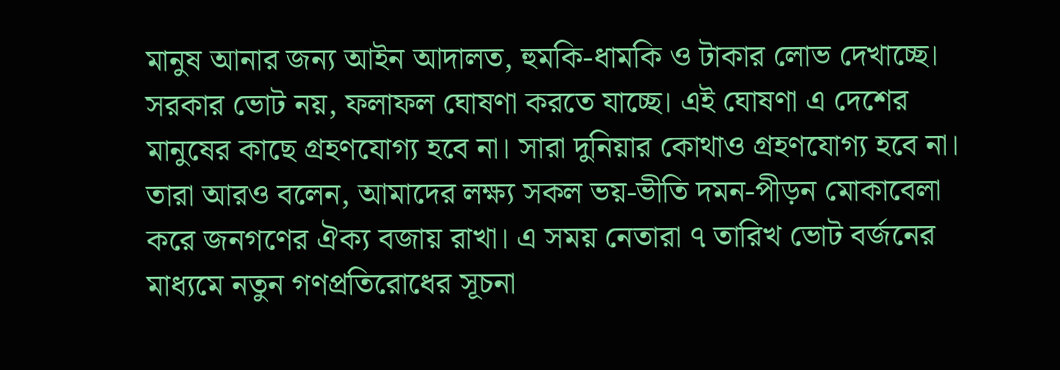মানুষ আনার জন্য আইন আদালত, হুমকি-ধামকি ও টাকার লোভ দেখাচ্ছে। সরকার ভোট নয়, ফলাফল ঘোষণা করতে যাচ্ছে। এই ঘোষণা এ দেশের মানুষের কাছে গ্রহণযোগ্য হবে না। সারা দুনিয়ার কোথাও গ্রহণযোগ্য হবে না।
তারা আরও বলেন, আমাদের লক্ষ্য সকল ভয়-ভীতি দমন-পীড়ন মোকাবেলা করে জনগণের ঐক্য বজায় রাখা। এ সময় নেতারা ৭ তারিখ ভোট বর্জনের মাধ্যমে নতুন গণপ্রতিরোধের সূচনা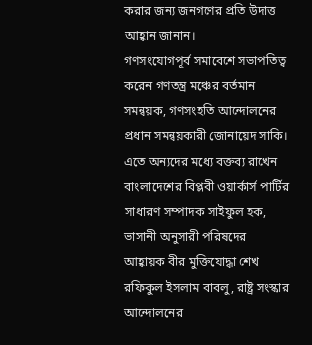করার জন্য জনগণের প্রতি উদাত্ত আহ্বান জানান।
গণসংযোগপূর্ব সমাবেশে সভাপতিত্ব করেন গণতন্ত্র মঞ্চের বর্তমান সমন্বয়ক, গণসংহতি আন্দোলনের প্রধান সমন্বয়কারী জোনায়েদ সাকি। এতে অন্যদের মধ্যে বক্তব্য রাখেন বাংলাদেশের বিপ্লবী ওয়ার্কার্স পার্টির সাধারণ সম্পাদক সাইফুল হক, ভাসানী অনুসারী পরিষদের আহ্বায়ক বীর মুক্তিযোদ্ধা শেখ রফিকুল ইসলাম বাবলু, রাষ্ট্র সংস্কার আন্দোলনের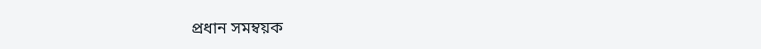প্রধান সমম্বয়ক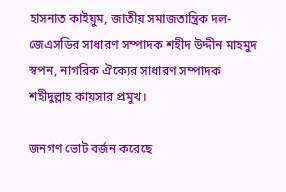হাসনাত কাইয়ুম, জাতীয় সমাজতান্ত্রিক দল-জেএসডির সাধারণ সম্পাদক শহীদ উদ্দীন মাহমুদ স্বপন, নাগরিক ঐক্যের সাধারণ সম্পাদক শহীদুল্লাহ কায়সার প্রমুখ।

জনগণ ভোট বর্জন করেছে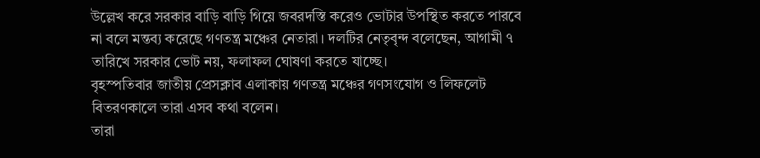উল্লেখ করে সরকার বাড়ি বাড়ি গিয়ে জবরদস্তি করেও ভোটার উপস্থিত করতে পারবে না বলে মন্তব্য করেছে গণতন্ত্র মঞ্চের নেতারা। দলটির নেতৃবৃন্দ বলেছেন, আগামী ৭ তারিখে সরকার ভোট নয়, ফলাফল ঘোষণা করতে যাচ্ছে।
বৃহস্পতিবার জাতীয় প্রেসক্লাব এলাকায় গণতন্ত্র মঞ্চের গণসংযোগ ও লিফলেট বিতরণকালে তারা এসব কথা বলেন।
তারা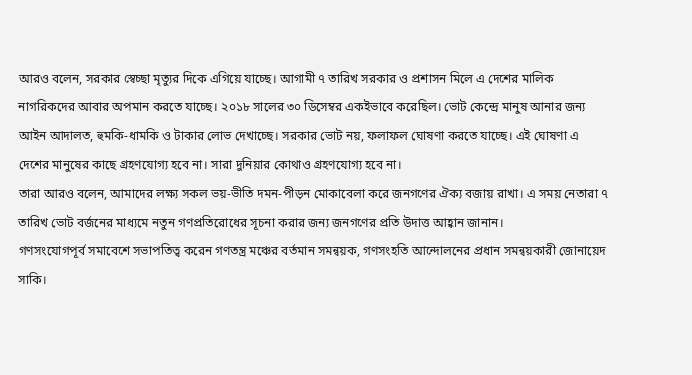আরও বলেন, সরকার স্বেচ্ছা মৃত্যুর দিকে এগিয়ে যাচ্ছে। আগামী ৭ তারিখ সরকার ও প্রশাসন মিলে এ দেশের মালিক নাগরিকদের আবার অপমান করতে যাচ্ছে। ২০১৮ সালের ৩০ ডিসেম্বর একইভাবে করেছিল। ভোট কেন্দ্রে মানুষ আনার জন্য আইন আদালত, হুমকি-ধামকি ও টাকার লোভ দেখাচ্ছে। সরকার ভোট নয়, ফলাফল ঘোষণা করতে যাচ্ছে। এই ঘোষণা এ দেশের মানুষের কাছে গ্রহণযোগ্য হবে না। সারা দুনিয়ার কোথাও গ্রহণযোগ্য হবে না।
তারা আরও বলেন, আমাদের লক্ষ্য সকল ভয়-ভীতি দমন-পীড়ন মোকাবেলা করে জনগণের ঐক্য বজায় রাখা। এ সময় নেতারা ৭ তারিখ ভোট বর্জনের মাধ্যমে নতুন গণপ্রতিরোধের সূচনা করার জন্য জনগণের প্রতি উদাত্ত আহ্বান জানান।
গণসংযোগপূর্ব সমাবেশে সভাপতিত্ব করেন গণতন্ত্র মঞ্চের বর্তমান সমন্বয়ক, গণসংহতি আন্দোলনের প্রধান সমন্বয়কারী জোনায়েদ সাকি।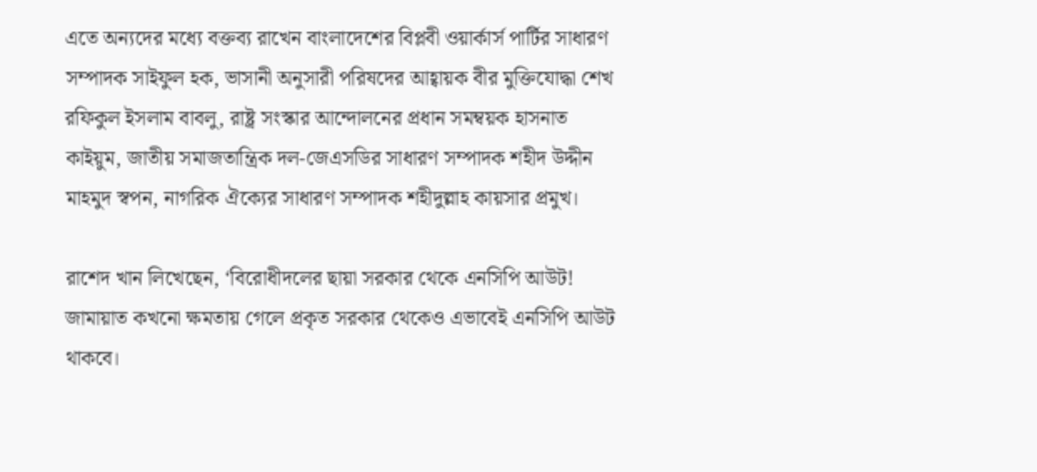এতে অন্যদের মধ্যে বক্তব্য রাখেন বাংলাদেশের বিপ্লবী ওয়ার্কার্স পার্টির সাধারণ সম্পাদক সাইফুল হক, ভাসানী অনুসারী পরিষদের আহ্বায়ক বীর মুক্তিযোদ্ধা শেখ রফিকুল ইসলাম বাবলু, রাষ্ট্র সংস্কার আন্দোলনের প্রধান সমম্বয়ক হাসনাত কাইয়ুম, জাতীয় সমাজতান্ত্রিক দল-জেএসডির সাধারণ সম্পাদক শহীদ উদ্দীন মাহমুদ স্বপন, নাগরিক ঐক্যের সাধারণ সম্পাদক শহীদুল্লাহ কায়সার প্রমুখ।

রাশেদ খান লিখেছেন, ‘বিরোধীদলের ছায়া সরকার থেকে এনসিপি আউট! জামায়াত কখনো ক্ষমতায় গেলে প্রকৃত সরকার থেকেও এভাবেই এনসিপি আউট থাকবে।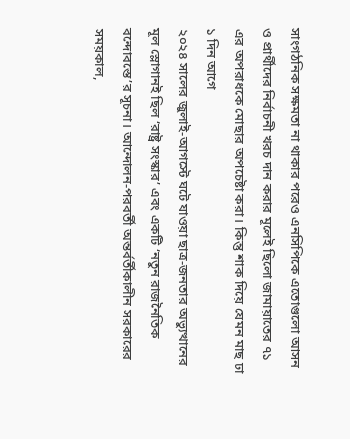সাংগঠনিক সক্ষমতা না থাকার পরেও এনসিপিকে এতোগুলো আসন ও প্রার্থীদের নির্বাচনী খরচ দান করার মূলেই ছিলো জামায়াতের ৭১ এর অপরাধকে মোছার অপচেষ্টা করা। কিন্তু শাক দিয়ে যেমন মাছ ঢা
১ দিন আগে
২০২৪ সালের জুলাই-আগস্টে ঘটে যাওয়া ছাত্র-জনতার অভ্যুত্থানের মূল স্লোগানই ছিল ‘রাষ্ট্র সংস্কার’ এবং একটি ‘নতুন রাজনৈতিক বন্দোবস্তে’র সূচনা। আন্দোলন-পরবর্তী অন্তর্বর্তীকালীন সরকারের সময়কাল,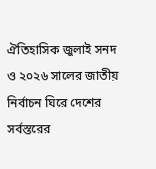ঐতিহাসিক জুলাই সনদ ও ২০২৬ সালের জাতীয় নির্বাচন ঘিরে দেশের সর্বস্তরের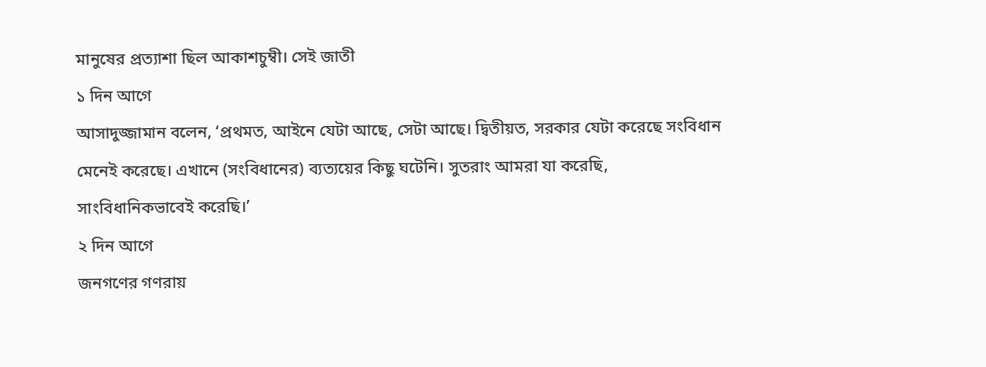মানুষের প্রত্যাশা ছিল আকাশচুম্বী। সেই জাতী
১ দিন আগে
আসাদুজ্জামান বলেন, ‘প্রথমত, আইনে যেটা আছে, সেটা আছে। দ্বিতীয়ত, সরকার যেটা করেছে সংবিধান মেনেই করেছে। এখানে (সংবিধানের) ব্যত্যয়ের কিছু ঘটেনি। সুতরাং আমরা যা করেছি, সাংবিধানিকভাবেই করেছি।’
২ দিন আগে
জনগণের গণরায়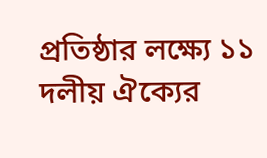প্রতিষ্ঠার লক্ষ্যে ১১ দলীয় ঐক্যের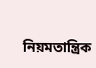নিয়মতান্ত্রিক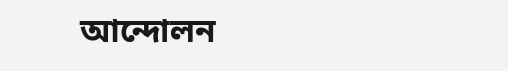আন্দোলন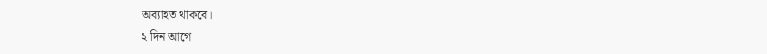অব্যাহত থাকবে।
২ দিন আগে